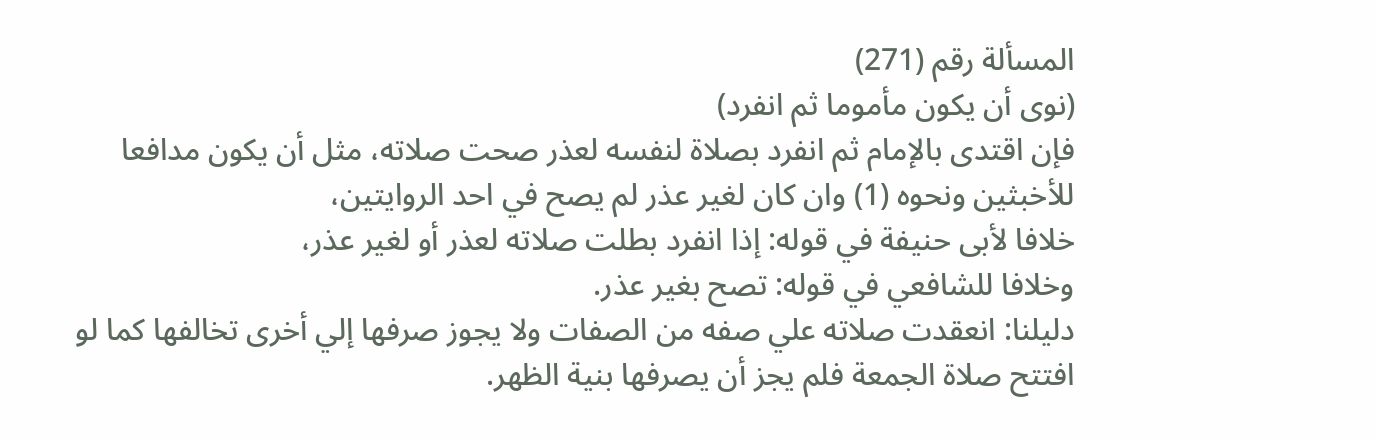المسألة رقم (271)
(نوى أن يكون مأموما ثم انفرد)
فإن اقتدى بالإمام ثم انفرد بصلاة لنفسه لعذر صحت صلاته، مثل أن يكون مدافعا للأخبثين ونحوه (1) وان كان لغير عذر لم يصح في احد الروايتين،
خلافا لأبى حنيفة في قوله: إذا انفرد بطلت صلاته لعذر أو لغير عذر،
وخلافا للشافعي في قوله: تصح بغير عذر.
دليلنا: انعقدت صلاته علي صفه من الصفات ولا يجوز صرفها إلي أخرى تخالفها كما لو افتتح صلاة الجمعة فلم يجز أن يصرفها بنية الظهر.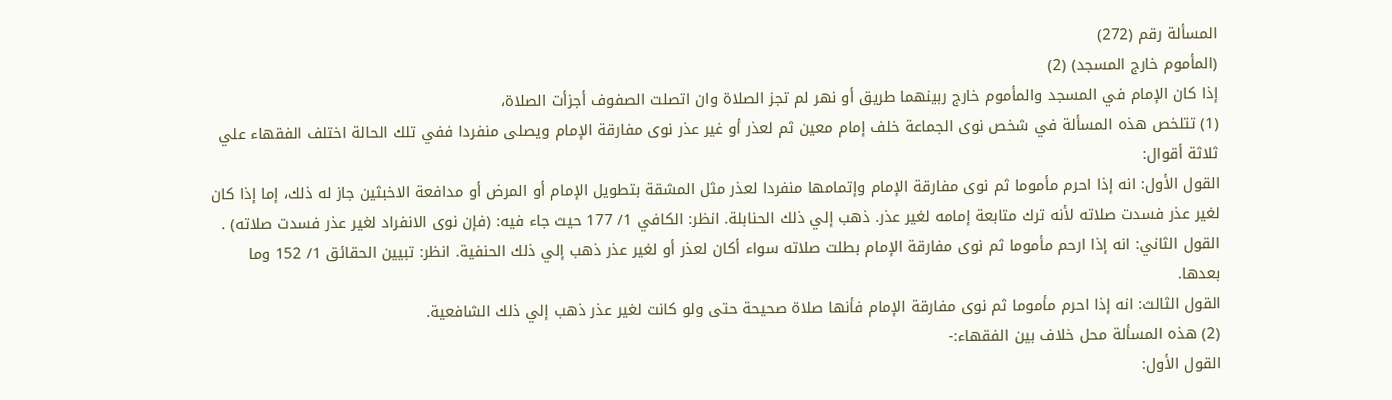المسألة رقم (272)
(المأموم خارج المسجد) (2)
إذا كان الإمام في المسجد والمأموم خارج ربينهما طريق أو نهر لم تجز الصلاة وان اتصلت الصفوف أجزأت الصلاة،
(1) تتلخص هذه المسألة في شخص نوى الجماعة خلف إمام معين ثم لعذر أو غير عذر نوى مفارقة الإمام ويصلى منفردا ففي تلك الحالة اختلف الفقهاء علي ثلاثة أقوال:
القول الأول: انه إذا احرم مأموما ثم نوى مفارقة الإمام وإتمامها منفردا لعذر مثل المشقة بتطويل الإمام أو المرض أو مدافعة الاخبثين جاز له ذلك، إما إذا كان لغير عذر فسدت صلاته لأنه ترك متابعة إمامه لغير عذر. ذهب إلي ذلك الحنابلة. انظر: الكافي 1/ 177 حيث جاء فيه: (فإن نوى الانفراد لغير عذر فسدت صلاته) .
القول الثاني: انه إذا ارحم مأموما ثم نوى مفارقة الإمام بطلت صلاته سواء أكان لعذر أو لغير عذر ذهب إلي ذلك الحنفية. انظر: تبيين الحقائق 1/ 152 وما بعدها.
القول الثالث: انه إذا احرم مأموما ثم نوى مفارقة الإمام فأنها صلاة صحيحة حتى ولو كانت لغير عذر ذهب إلي ذلك الشافعية.
(2) هذه المسألة محل خلاف بين الفقهاء:-
القول الأول: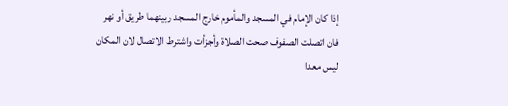إذا كان الإمام في المسجد والمأموم خارج المسجد ربينهما طريق أو نهر فان اتصلت الصفوف صحت الصلاة وأجزأت واشترط الاتصال لان المكان ليس معدا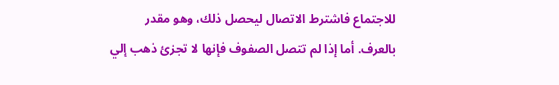للاجتماع فاشترط الاتصال ليحصل ذلك، وهو مقدر بالعرف. أما إذا لم تتصل الصفوف فإنها لا تجزئ ذهب إلي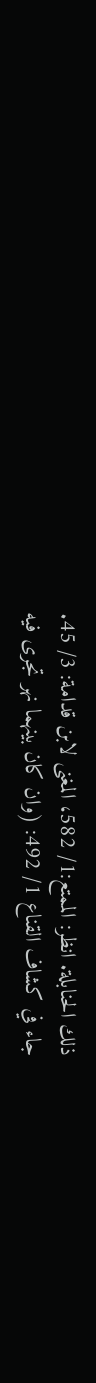ذلك الحنابلة. انظر: الممتع:1/ 582، المغنى لابن قدامة: 3/ 45.
جاء في كشاف القناع 1/ 492: (وان كان بينهما نهر تجرى فيه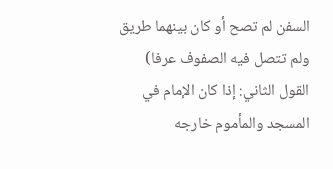السفن لم تصح أو كان بينهما طريق ولم تتصل فيه الصفوف عرفا)
القول الثاني: إذا كان الإمام في المسجد والمأموم خارجه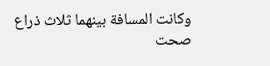وكانت المسافة بينهما ثلاث ذراع صحت